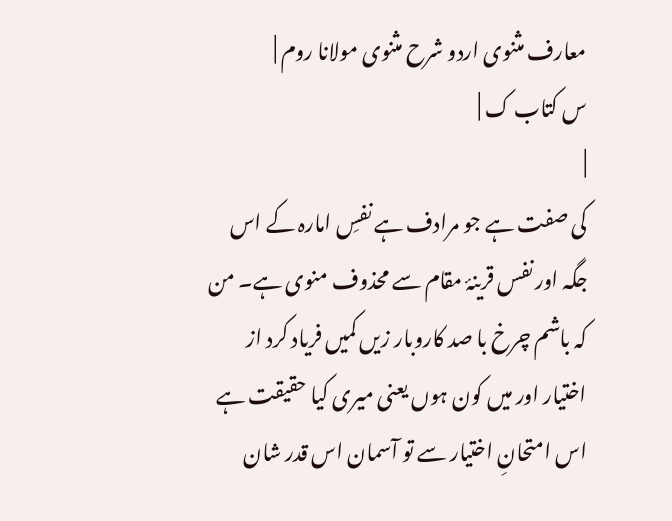معارف مثنوی اردو شرح مثنوی مولانا روم |
س کتاب ک |
|
کی صفت ہے جو مرادف ہے نفسِ امارہ کے اس جگہ اور نفس قرینۂ مقام سے محذوف منوی ہے۔ من کہ باشم چرخ با صد کاروبار زیں کمیں فریاد کرد از اختیار اور میں کون ہوں یعنی میری کیا حقیقت ہے اس امتحانِ اختیار سے تو آسمان اس قدر شان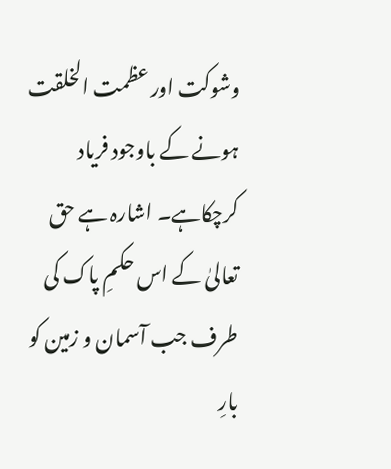وشوکت اور عظمت الخلقت ہونے کے باوجود فریاد کرچکاہے۔ اشارہ ہے حق تعالیٰ کے اس حکمِ پاک کی طرف جب آسمان و زمین کو بارِ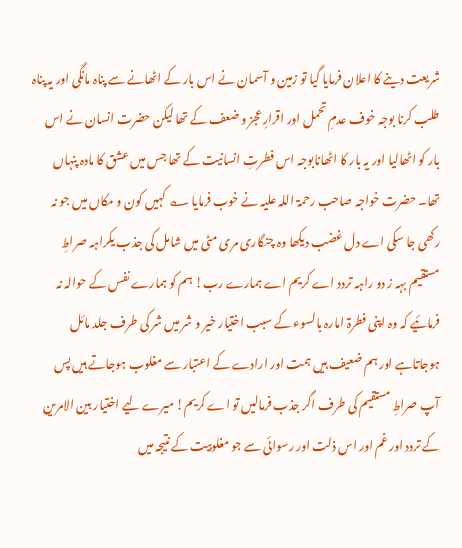شریعت دینے کا اعلان فرمایا گیا تو زمین و آسمان نے اس بار کے اٹھانے سے پناہ مانگی اور یہ پناہ طلب کرنا بوجہ خوف عدمِ تحمل اور اقرارِ عجز و ضعف کے تھا لیکن حضرت انسان نے اس بار کو اٹھالیا اور یہ بار کا اٹھانابوجہ اس فطرتِ انسانیت کے تھا جس میں عشق کا مادہ پنہاں تھا۔ حضرت خواجہ صاحب رحمۃ اللہ علیہ نے خوب فرمایا ؎ کہیں کون و مکاں میں جو نہ رکھی جا سکی اے دل غضب دیکھا وہ چنگاری مری مٹی میں شامل کی جذب یکراہہ صراطِ مستقیم بہہ ز دو راہہ تردد اے کریم اے ہمارے رب! ہم کو ہمارے نفس کے حوالہ نہ فرمائیے کہ وہ اپنی فطرۃ امارہ بالسوء کے سبب اختیار خیر و شر میں شر کی طرف جلد مائل ہوجاتاہے اور ہم ضعیف ہیں ہمت اور ارادے کے اعتبار سے مغلوب ہوجاتے ہیں پس آپ صراطِ مستقیم کی طرف اگر جذب فرمالیں تو اے کریم! میرے لیے اختیار بین الامرین کے تردد اور غم اور اس ذلت اور رسوائی سے جو مغلوبیت کے نتیجہ میں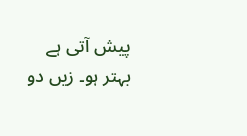پیش آتی ہے بہتر ہو۔ زیں دو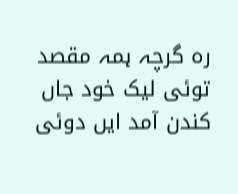رہ گرچہ ہمہ مقصد توئی لیک خود جاں کندن آمد ایں دوئی